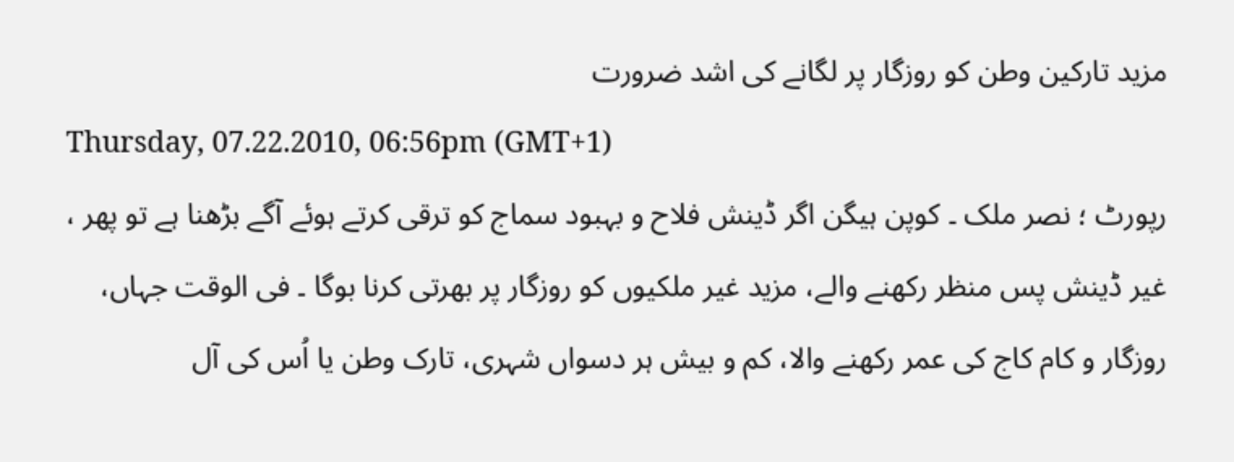مزید تارکین وطن کو روزگار پر لگانے کی اشد ضرورت
Thursday, 07.22.2010, 06:56pm (GMT+1)
رپورٹ ؛ نصر ملک ۔ کوپن ہیگن اگر ڈینش فلاح و بہبود سماج کو ترقی کرتے ہوئے آگے بڑھنا ہے تو پھر ، غیر ڈینش پس منظر رکھنے والے، مزید غیر ملکیوں کو روزگار پر بھرتی کرنا بوگا ۔ فی الوقت جہاں، روزگار و کام کاج کی عمر رکھنے والا، کم و بیش ہر دسواں شہری، تارک وطن یا اُس کی آل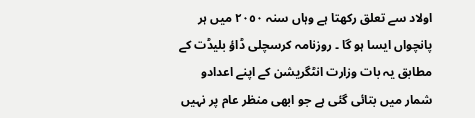اولاد سے تعلق رکھتا ہے وہاں سنہ ٢٠٥٠ میں ہر پانچواں ایسا ہو گا ۔ روزنامہ کرسچلی ڈاؤ بلیڈت کے مطابق یہ بات وزارت انٹگریشن کے اپنے اعدادو شمار میں بتائی گئی ہے جو ابھی منظر عام پر نہیں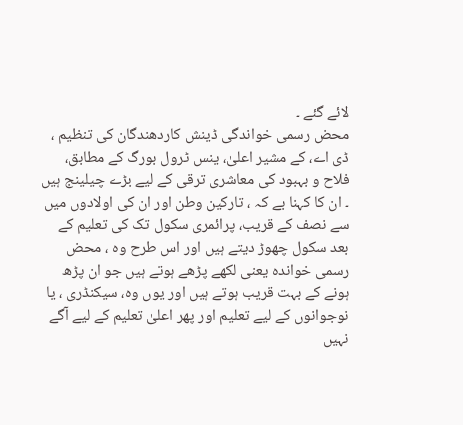لائے گئے ۔
محض رسمی خواندگی ڈینش کاردھندگان کی تنظیم ، ڈی اے، کے مشیر اعلیٰ، ینس ٹرول بورگ کے مطابق، فلاح و بہبود کی معاشری ترقی کے لیے بڑے چیلینج ہیں ۔ ان کا کہنا بے کہ ، تارکین وطن اور ان کی اولادوں میں سے نصف کے قریب، پرائمری سکول تک کی تعلیم کے بعد سکول چھوڑ دیتے ہیں اور اس طرح وہ ، محض رسمی خواندہ یعنی لکھے پڑھے ہوتے ہیں جو ان پڑھ ہونے کے بہت قریب ہوتے ہیں اور یوں وہ، سیکنڈری ، یا نوجوانوں کے لیے تعلیم اور پھر اعلیٰ تعلیم کے لیے آگے نہیں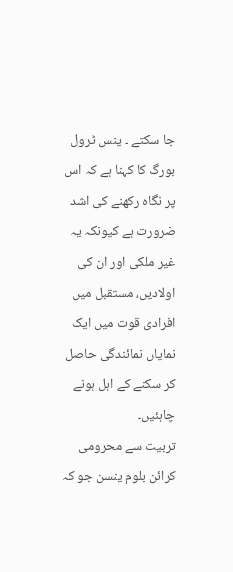جا سکتے ۔ ینس ٹرول بورگ کا کہنا ہے کہ اس پر نگاہ رکھنے کی اشد ضرورت ہے کیونکہ یہ غیر ملکی اور ان کی اولادیں، مستقبل میں افرادی قوت میں ایک نمایاں نمائندگی حاصل کر سکنے کے اہل ہونے چاہئیں۔
تربیت سے محرومی کرائن بلوم ینسن جو کہ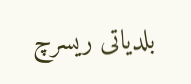بلدیاتی ریسرچ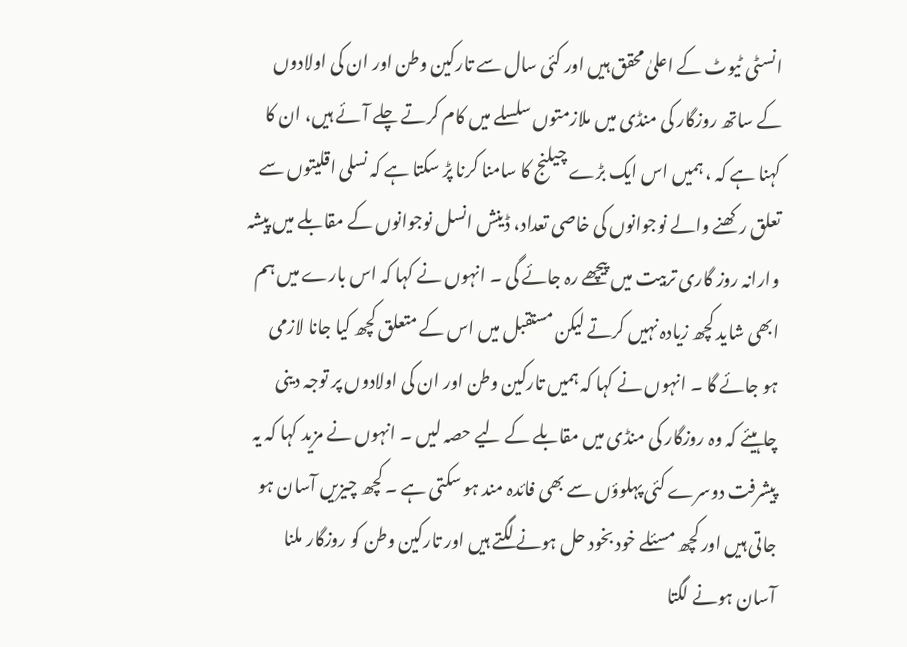انسٹی ٹیوٹ کے اعلیٰ محقق ہیں اور کئی سال سے تارکین وطن اور ان کی اولادوں کے ساتھ روزگار کی منڈی میں ملازمتوں سلسلے میں کام کرتے چلے آئے ہیں، ان کا کہنا ہے کہ ، ہمیں اس ایک بڑے چیلنج کا سامنا کرنا پڑ سکتا ہے کہ نسلی اقلیتوں سے تعلق رکھنے والے نوجوانوں کی خاصی تعداد، ڈینش انسل نوجوانوں کے مقابلے میں پیشہ وارانہ روز گاری تربیت میں پیچھے رہ جائے گی ۔ انہوں نے کہا کہ اس بارے میں ہم ابھی شاید کچھ زیادہ نہیں کرتے لیکن مستقبل میں اس کے متعلق کچھ کیا جانا لازمی ہو جائے گا ۔ انہوں نے کہا کہ ہمیں تارکین وطن اور ان کی اولادوں پر توجہ دینی چاہیئے کہ وہ روزگار کی منڈی میں مقابلے کے لیے حصہ لیں ۔ انہوں نے مزید کہا کہ یہ پیشرفت دوسرے کئی پہلوؤں سے بھی فائدہ مند ہو سکتی ہے ۔ کچھ چیزیں آسان ہو جاتی ہیں اور کچھ مسئلے خود بخود حل ہونے لگتے ہیں اور تارکین وطن کو روزگار ملنا آسان ہونے لگتا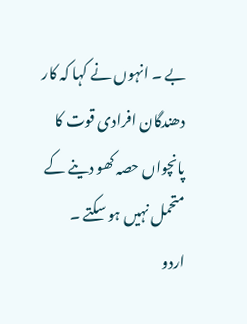بے ۔ انہوں نے کہا کہ کار دھندگان افرادی قوت کا پانچواں حصہ کھو دینے کے متحمل نہیں ہو سکتے ۔
اردو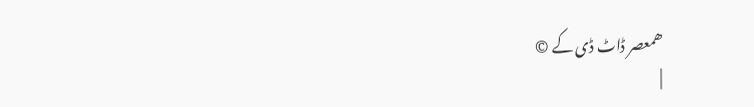ھمعصر ڈاٹ ڈی کے ©
|